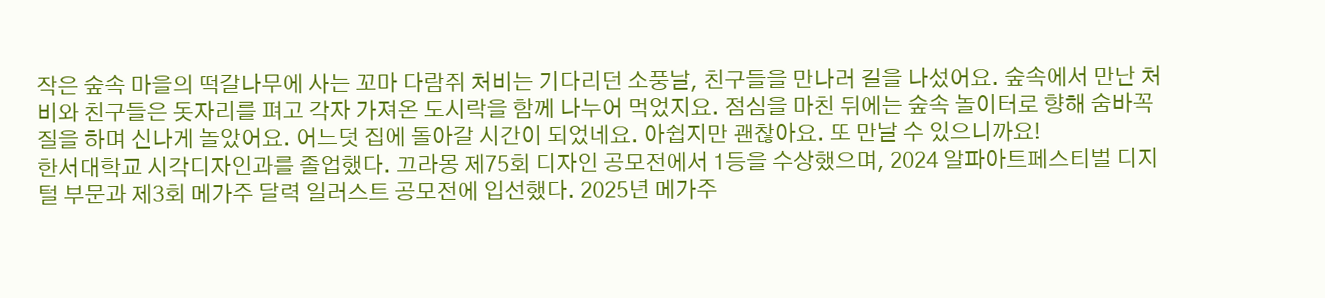작은 숲속 마을의 떡갈나무에 사는 꼬마 다람쥐 처비는 기다리던 소풍날, 친구들을 만나러 길을 나섰어요. 숲속에서 만난 처비와 친구들은 돗자리를 펴고 각자 가져온 도시락을 함께 나누어 먹었지요. 점심을 마친 뒤에는 숲속 놀이터로 향해 숨바꼭질을 하며 신나게 놀았어요. 어느덧 집에 돌아갈 시간이 되었네요. 아쉽지만 괜찮아요. 또 만날 수 있으니까요!
한서대학교 시각디자인과를 졸업했다. 끄라몽 제75회 디자인 공모전에서 1등을 수상했으며, 2024 알파아트페스티벌 디지털 부문과 제3회 메가주 달력 일러스트 공모전에 입선했다. 2025년 메가주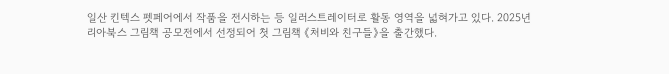일산 킨텍스 펫페어에서 작품을 전시하는 등 일러스트레이터로 활동 영역을 넓혀가고 있다. 2025년 리아북스 그림책 공모전에서 선정되어 첫 그림책 《처비와 친구들》을 출간했다.